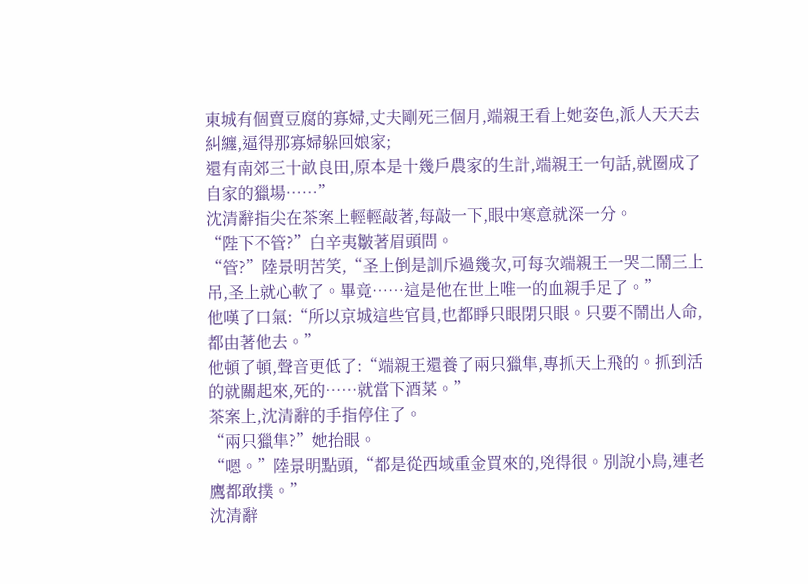東城有個賣豆腐的寡婦,丈夫剛死三個月,端親王看上她姿色,派人天天去糾纏,逼得那寡婦躲回娘家;
還有南郊三十畝良田,原本是十幾戶農家的生計,端親王一句話,就圈成了自家的獵場……”
沈清辭指尖在茶案上輕輕敲著,每敲一下,眼中寒意就深一分。
“陛下不管?”白辛夷皺著眉頭問。
“管?”陸景明苦笑,“圣上倒是訓斥過幾次,可每次端親王一哭二鬧三上吊,圣上就心軟了。畢竟……這是他在世上唯一的血親手足了。”
他嘆了口氣:“所以京城這些官員,也都睜只眼閉只眼。只要不鬧出人命,都由著他去。”
他頓了頓,聲音更低了:“端親王還養了兩只獵隼,專抓天上飛的。抓到活的就關起來,死的……就當下酒菜。”
茶案上,沈清辭的手指停住了。
“兩只獵隼?”她抬眼。
“嗯。”陸景明點頭,“都是從西域重金買來的,兇得很。別說小鳥,連老鷹都敢撲。”
沈清辭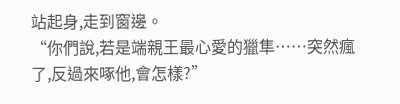站起身,走到窗邊。
“你們說,若是端親王最心愛的獵隼……突然瘋了,反過來啄他,會怎樣?”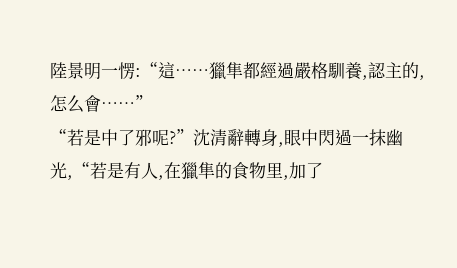陸景明一愣:“這……獵隼都經過嚴格馴養,認主的,怎么會……”
“若是中了邪呢?”沈清辭轉身,眼中閃過一抹幽光,“若是有人,在獵隼的食物里,加了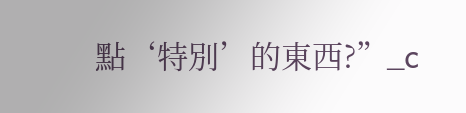點‘特別’的東西?”_c